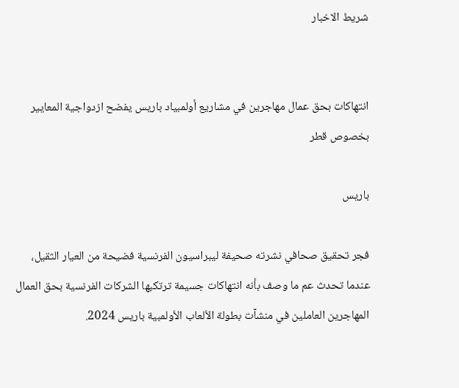شريط الاخبار


انتهاكات بحق عمال مهاجرين في مشاريع أولمبياد باريس يفضح ازدواجية المعايير بخصوص قطر

باريس

فجر تحقيق صحافي نشرته صحيفة ليبراسيون الفرنسية فضيحة من العيار الثقيل، عندما تحدث عم ما وصف بأنه انتهاكات جسيمة ترتكبها الشركات الفرنسية بحق العمال المهاجرين العاملين في منشآت بطولة الألعاب الأولمبية باريس 2024.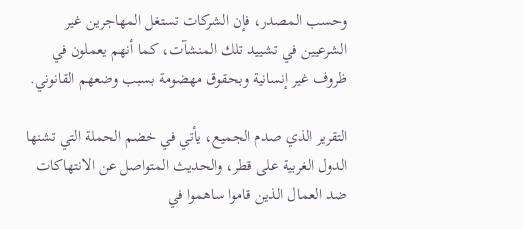وحسب المصدر، فإن الشركات تستغل المهاجرين غير الشرعيين في تشييد تلك المنشآت، كما أنهم يعملون في ظروف غير إنسانية وبحقوق مهضومة بسبب وضعهم القانوني.

التقرير الذي صدم الجميع، يأتي في خضم الحملة التي تشنها الدول الغربية على قطر، والحديث المتواصل عن الانتهاكات ضد العمال الذين قاموا ساهموا في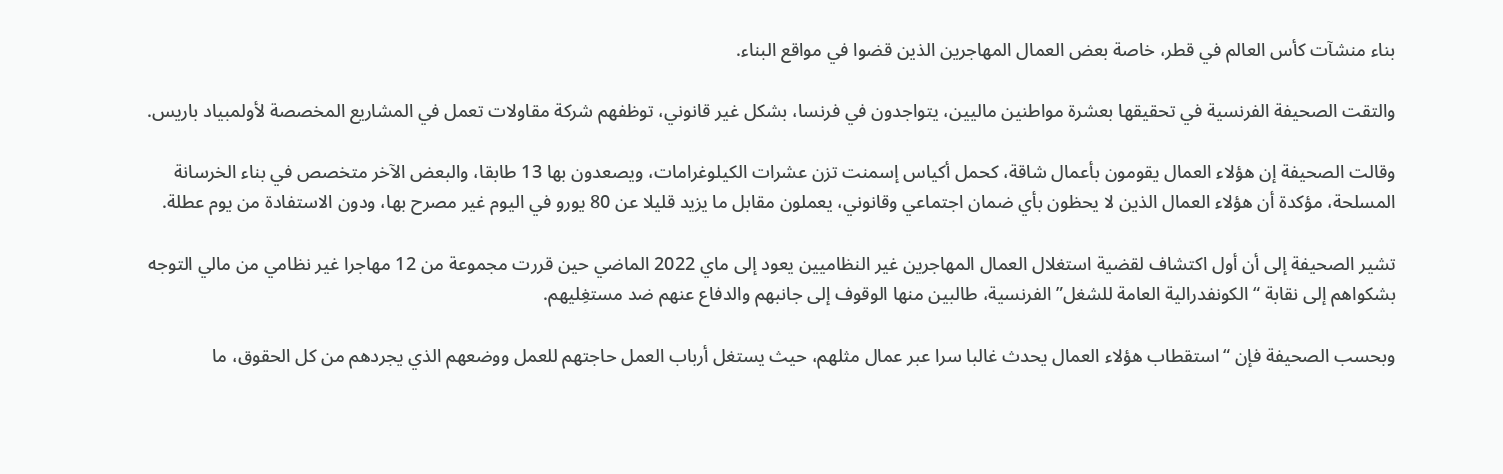بناء منشآت كأس العالم في قطر، خاصة بعض العمال المهاجرين الذين قضوا في مواقع البناء.

والتقت الصحيفة الفرنسية في تحقيقها بعشرة مواطنين ماليين، يتواجدون في فرنسا، بشكل غير قانوني، توظفهم شركة مقاولات تعمل في المشاريع المخصصة لأولمبياد باريس.

وقالت الصحيفة إن هؤلاء العمال يقومون بأعمال شاقة، كحمل أكياس إسمنت تزن عشرات الكيلوغرامات، ويصعدون بها 13 طابقا، والبعض الآخر متخصص في بناء الخرسانة المسلحة، مؤكدة أن هؤلاء العمال الذين لا يحظون بأي ضمان اجتماعي وقانوني، يعملون مقابل ما يزيد قليلا عن 80 يورو في اليوم غير مصرح بها، ودون الاستفادة من يوم عطلة.

تشير الصحيفة إلى أن أول اكتشاف لقضية استغلال العمال المهاجرين غير النظاميين يعود إلى ماي 2022 الماضي حين قررت مجموعة من 12 مهاجرا غير نظامي من مالي التوجه بشكواهم إلى نقابة “الكونفدرالية العامة للشغل” الفرنسية، طالبين منها الوقوف إلى جانبهم والدفاع عنهم ضد مستغِليهم.

وبحسب الصحيفة فإن “استقطاب هؤلاء العمال يحدث غالبا سرا عبر عمال مثلهم، حيث يستغل أرباب العمل حاجتهم للعمل ووضعهم الذي يجردهم من كل الحقوق، ما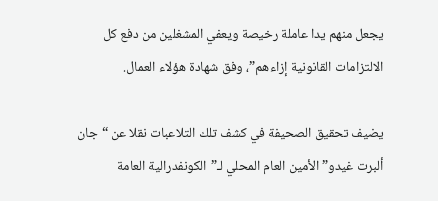يجعل منهم يدا عاملة رخيصة ويعفي المشغلين من دفع كل الالتزامات القانونية إزاءهم”، وفق شهادة هؤلاء العمال.

يضيف تحقيق الصحيفة في كشف تلك التلاعبات نقلا عن “جان ألبرت غيدو” الأمين العام المحلي لـ”الكونفدرالية العامة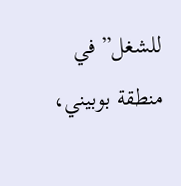للشغل” في منطقة بوبيني،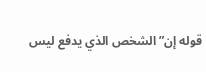قوله إن”الشخص الذي يدفع ليس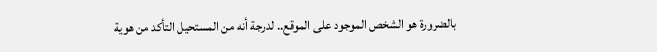بالضرورة هو الشخص الموجود على الموقع.. لدرجة أنه من المستحيل التأكد من هوية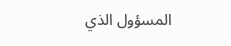المسؤول الذي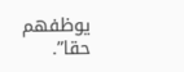يوظفهم حقا”.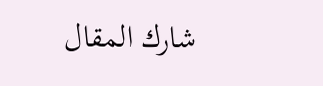شارك المقال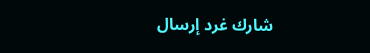شارك غرد إرسال